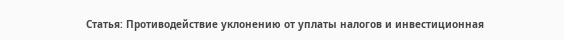Статья: Противодействие уклонению от уплаты налогов и инвестиционная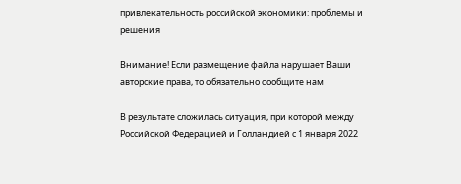привлекательность российской экономики: проблемы и решения

Внимание! Если размещение файла нарушает Ваши авторские права, то обязательно сообщите нам

В результате сложилась ситуация, при которой между Российской Федерацией и Голландией с 1 января 2022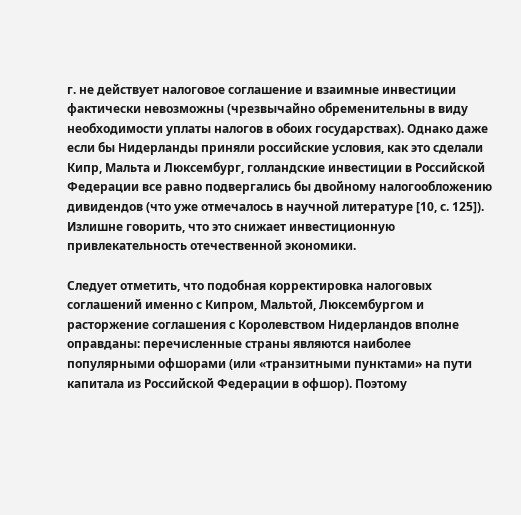г. не действует налоговое соглашение и взаимные инвестиции фактически невозможны (чрезвычайно обременительны в виду необходимости уплаты налогов в обоих государствах). Однако даже если бы Нидерланды приняли российские условия, как это сделали Кипр, Мальта и Люксембург, голландские инвестиции в Российской Федерации все равно подвергались бы двойному налогообложению дивидендов (что уже отмечалось в научной литературе [10, с. 125]). Излишне говорить, что это снижает инвестиционную привлекательность отечественной экономики.

Следует отметить, что подобная корректировка налоговых соглашений именно с Кипром, Мальтой, Люксембургом и расторжение соглашения с Королевством Нидерландов вполне оправданы: перечисленные страны являются наиболее популярными офшорами (или «транзитными пунктами» на пути капитала из Российской Федерации в офшор). Поэтому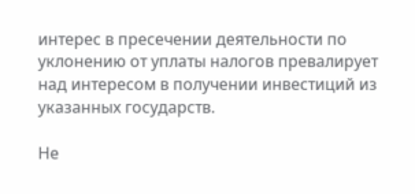интерес в пресечении деятельности по уклонению от уплаты налогов превалирует над интересом в получении инвестиций из указанных государств.

Не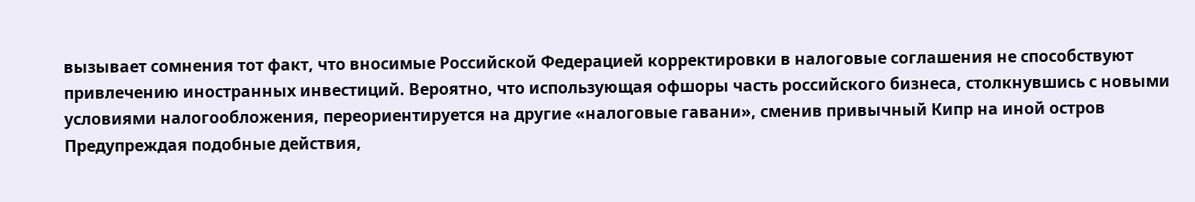вызывает сомнения тот факт, что вносимые Российской Федерацией корректировки в налоговые соглашения не способствуют привлечению иностранных инвестиций. Вероятно, что использующая офшоры часть российского бизнеса, столкнувшись с новыми условиями налогообложения, переориентируется на другие «налоговые гавани», сменив привычный Кипр на иной остров Предупреждая подобные действия,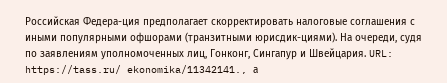Российская Федера-ция предполагает скорректировать налоговые соглашения с иными популярными офшорами (транзитными юрисдик-циями). На очереди, судя по заявлениям уполномоченных лиц, Гонконг, Сингапур и Швейцария. URL: https://tass.ru/ ekonomika/11342141., а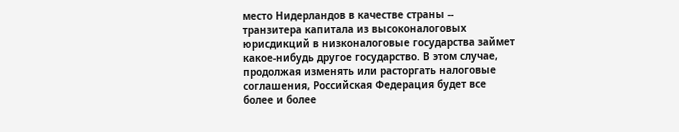место Нидерландов в качестве страны -- транзитера капитала из высоконалоговых юрисдикций в низконалоговые государства займет какое-нибудь другое государство. В этом случае, продолжая изменять или расторгать налоговые соглашения, Российская Федерация будет все более и более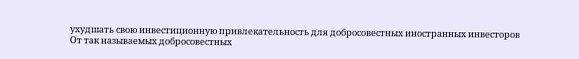ухудшать свою инвестиционную привлекательность для добросовестных иностранных инвесторов От так называемых добросовестных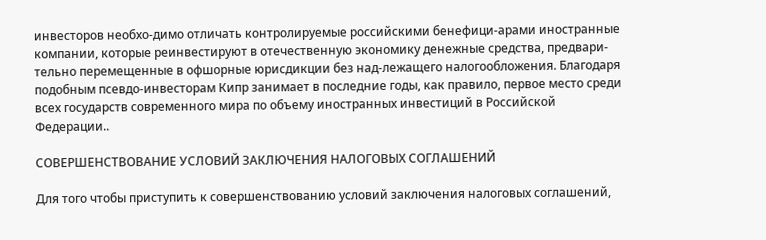инвесторов необхо-димо отличать контролируемые российскими бенефици-арами иностранные компании, которые реинвестируют в отечественную экономику денежные средства, предвари-тельно перемещенные в офшорные юрисдикции без над-лежащего налогообложения. Благодаря подобным псевдо-инвесторам Кипр занимает в последние годы, как правило, первое место среди всех государств современного мира по объему иностранных инвестиций в Российской Федерации..

СОВЕРШЕНСТВОВАНИЕ УСЛОВИЙ ЗАКЛЮЧЕНИЯ НАЛОГОВЫХ СОГЛАШЕНИЙ

Для того чтобы приступить к совершенствованию условий заключения налоговых соглашений,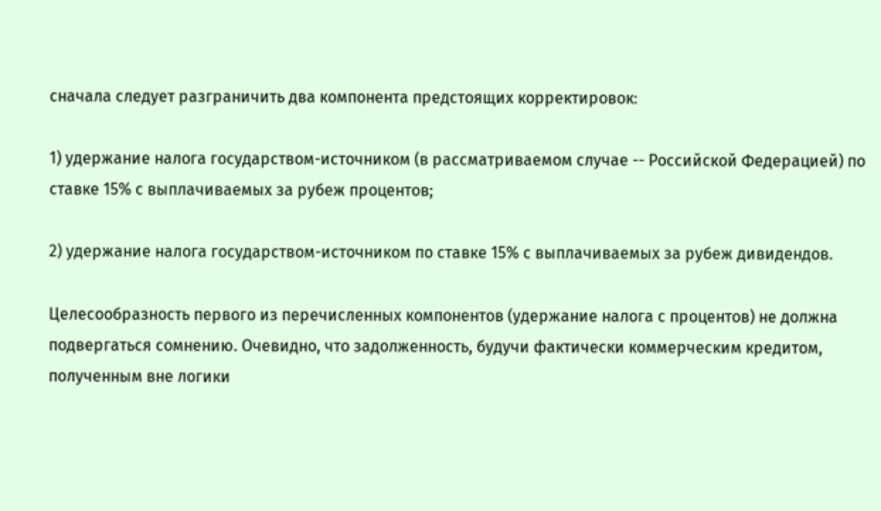сначала следует разграничить два компонента предстоящих корректировок:

1) удержание налога государством-источником (в рассматриваемом случае -- Российской Федерацией) по ставке 15% с выплачиваемых за рубеж процентов;

2) удержание налога государством-источником по ставке 15% с выплачиваемых за рубеж дивидендов.

Целесообразность первого из перечисленных компонентов (удержание налога с процентов) не должна подвергаться сомнению. Очевидно, что задолженность, будучи фактически коммерческим кредитом, полученным вне логики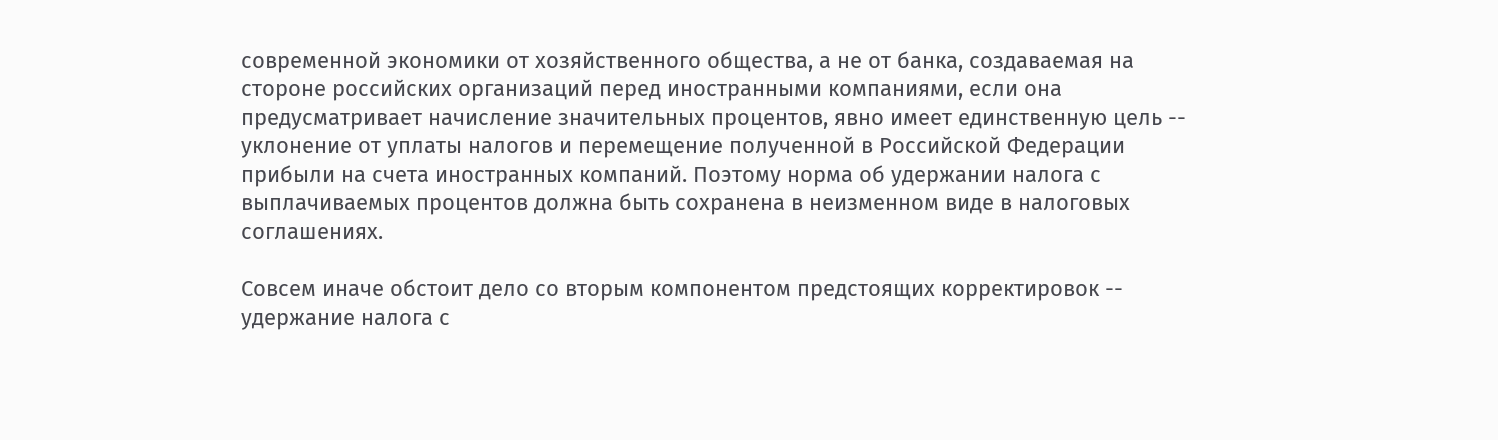современной экономики от хозяйственного общества, а не от банка, создаваемая на стороне российских организаций перед иностранными компаниями, если она предусматривает начисление значительных процентов, явно имеет единственную цель -- уклонение от уплаты налогов и перемещение полученной в Российской Федерации прибыли на счета иностранных компаний. Поэтому норма об удержании налога с выплачиваемых процентов должна быть сохранена в неизменном виде в налоговых соглашениях.

Совсем иначе обстоит дело со вторым компонентом предстоящих корректировок -- удержание налога с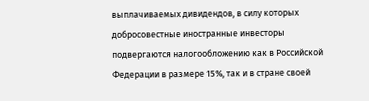выплачиваемых дивидендов, в силу которых добросовестные иностранные инвесторы подвергаются налогообложению как в Российской Федерации в размере 15%, так и в стране своей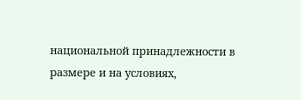национальной принадлежности в размере и на условиях,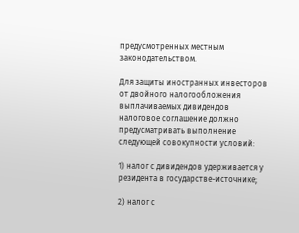предусмотренных местным законодательством.

Для защиты иностранных инвесторов от двойного налогообложения выплачиваемых дивидендов налоговое соглашение должно предусматривать выполнение следующей совокупности условий:

1) налог с дивидендов удерживается у резидента в государстве-источнике;

2) налог с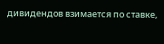дивидендов взимается по ставке,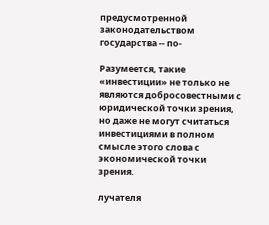предусмотренной законодательством государства -- по-

Разумеется, такие «инвестиции» не только не являются добросовестными с юридической точки зрения, но даже не могут считаться инвестициями в полном смысле этого слова с экономической точки зрения.

лучателя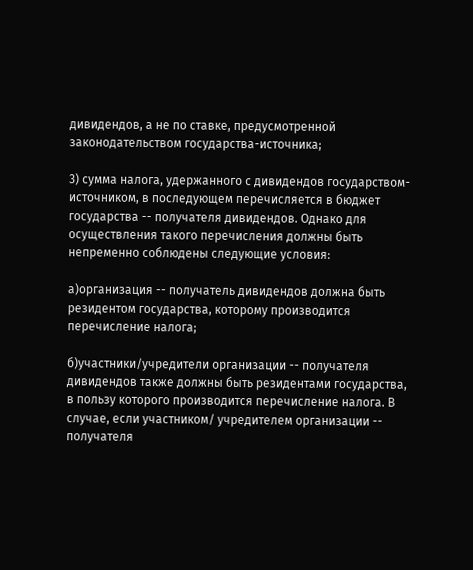дивидендов, а не по ставке, предусмотренной законодательством государства-источника;

3) сумма налога, удержанного с дивидендов государством-источником, в последующем перечисляется в бюджет государства -- получателя дивидендов. Однако для осуществления такого перечисления должны быть непременно соблюдены следующие условия:

а)организация -- получатель дивидендов должна быть резидентом государства, которому производится перечисление налога;

б)участники/учредители организации -- получателя дивидендов также должны быть резидентами государства, в пользу которого производится перечисление налога. В случае, если участником/ учредителем организации -- получателя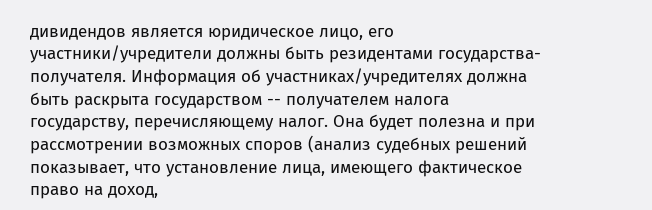дивидендов является юридическое лицо, его участники/учредители должны быть резидентами государства-получателя. Информация об участниках/учредителях должна быть раскрыта государством -- получателем налога государству, перечисляющему налог. Она будет полезна и при рассмотрении возможных споров (анализ судебных решений показывает, что установление лица, имеющего фактическое право на доход,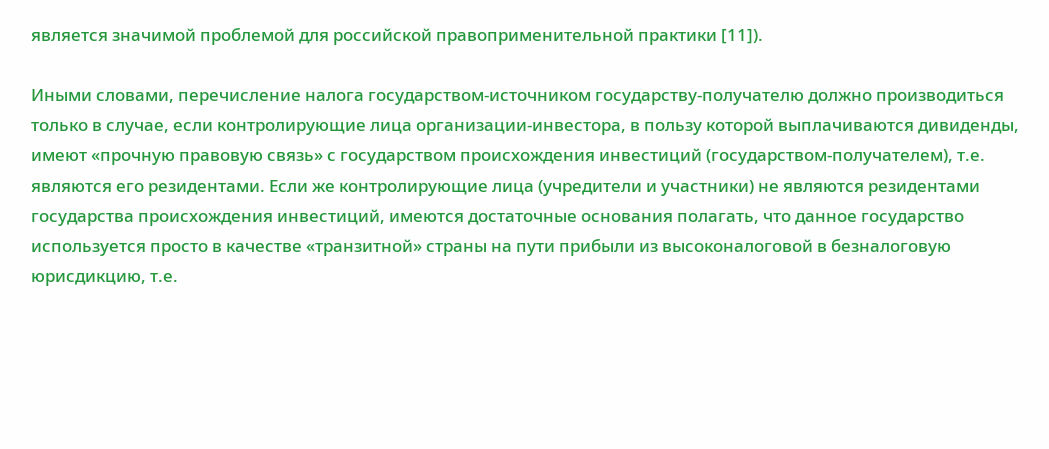является значимой проблемой для российской правоприменительной практики [11]).

Иными словами, перечисление налога государством-источником государству-получателю должно производиться только в случае, если контролирующие лица организации-инвестора, в пользу которой выплачиваются дивиденды, имеют «прочную правовую связь» с государством происхождения инвестиций (государством-получателем), т.е. являются его резидентами. Если же контролирующие лица (учредители и участники) не являются резидентами государства происхождения инвестиций, имеются достаточные основания полагать, что данное государство используется просто в качестве «транзитной» страны на пути прибыли из высоконалоговой в безналоговую юрисдикцию, т.е.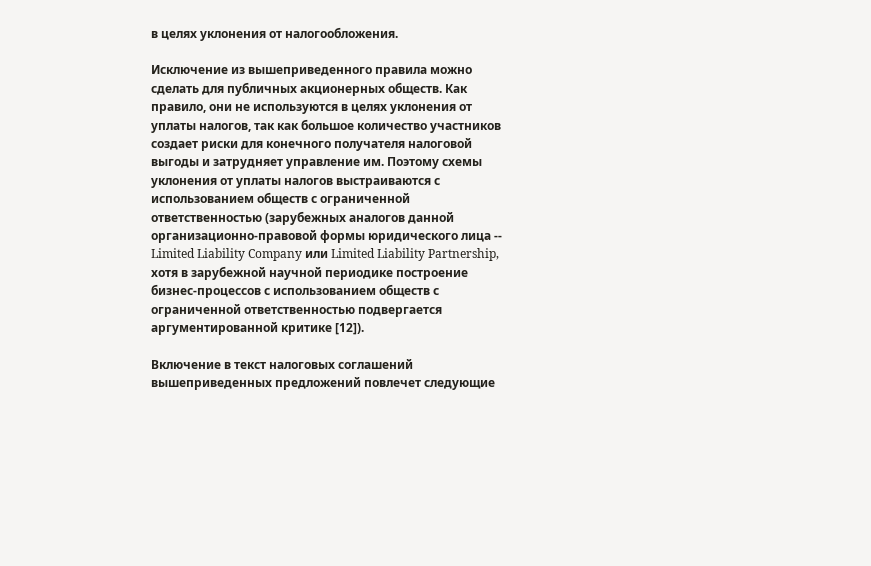в целях уклонения от налогообложения.

Исключение из вышеприведенного правила можно сделать для публичных акционерных обществ. Как правило, они не используются в целях уклонения от уплаты налогов, так как большое количество участников создает риски для конечного получателя налоговой выгоды и затрудняет управление им. Поэтому схемы уклонения от уплаты налогов выстраиваются с использованием обществ с ограниченной ответственностью (зарубежных аналогов данной организационно-правовой формы юридического лица -- Limited Liability Company или Limited Liability Partnership, хотя в зарубежной научной периодике построение бизнес-процессов с использованием обществ с ограниченной ответственностью подвергается аргументированной критике [12]).

Включение в текст налоговых соглашений вышеприведенных предложений повлечет следующие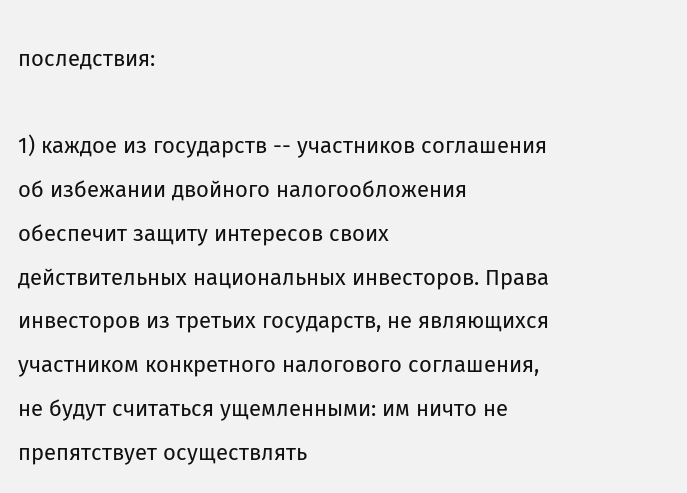последствия:

1) каждое из государств -- участников соглашения об избежании двойного налогообложения обеспечит защиту интересов своих действительных национальных инвесторов. Права инвесторов из третьих государств, не являющихся участником конкретного налогового соглашения, не будут считаться ущемленными: им ничто не препятствует осуществлять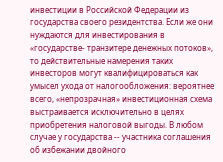инвестиции в Российской Федерации из государства своего резидентства. Если же они нуждаются для инвестирования в «государстве- транзитере денежных потоков», то действительные намерения таких инвесторов могут квалифицироваться как умысел ухода от налогообложения: вероятнее всего, «непрозрачная» инвестиционная схема выстраивается исключительно в целях приобретения налоговой выгоды. В любом случае у государства -- участника соглашения об избежании двойного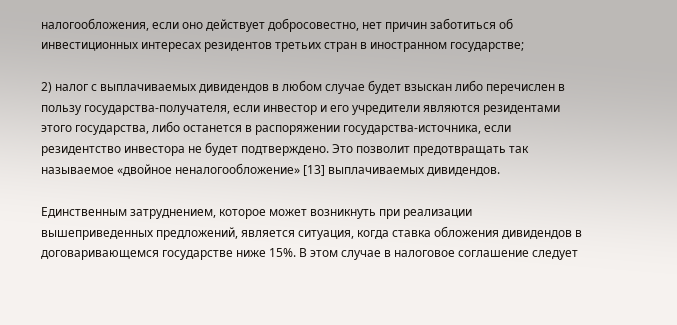налогообложения, если оно действует добросовестно, нет причин заботиться об инвестиционных интересах резидентов третьих стран в иностранном государстве;

2) налог с выплачиваемых дивидендов в любом случае будет взыскан либо перечислен в пользу государства-получателя, если инвестор и его учредители являются резидентами этого государства, либо останется в распоряжении государства-источника, если резидентство инвестора не будет подтверждено. Это позволит предотвращать так называемое «двойное неналогообложение» [13] выплачиваемых дивидендов.

Единственным затруднением, которое может возникнуть при реализации вышеприведенных предложений, является ситуация, когда ставка обложения дивидендов в договаривающемся государстве ниже 15%. В этом случае в налоговое соглашение следует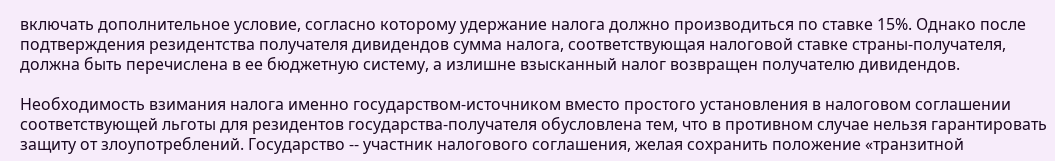включать дополнительное условие, согласно которому удержание налога должно производиться по ставке 15%. Однако после подтверждения резидентства получателя дивидендов сумма налога, соответствующая налоговой ставке страны-получателя, должна быть перечислена в ее бюджетную систему, а излишне взысканный налог возвращен получателю дивидендов.

Необходимость взимания налога именно государством-источником вместо простого установления в налоговом соглашении соответствующей льготы для резидентов государства-получателя обусловлена тем, что в противном случае нельзя гарантировать защиту от злоупотреблений. Государство -- участник налогового соглашения, желая сохранить положение «транзитной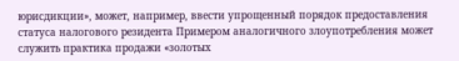юрисдикции», может, например, ввести упрощенный порядок предоставления статуса налогового резидента Примером аналогичного злоупотребления может служить практика продажи «золотых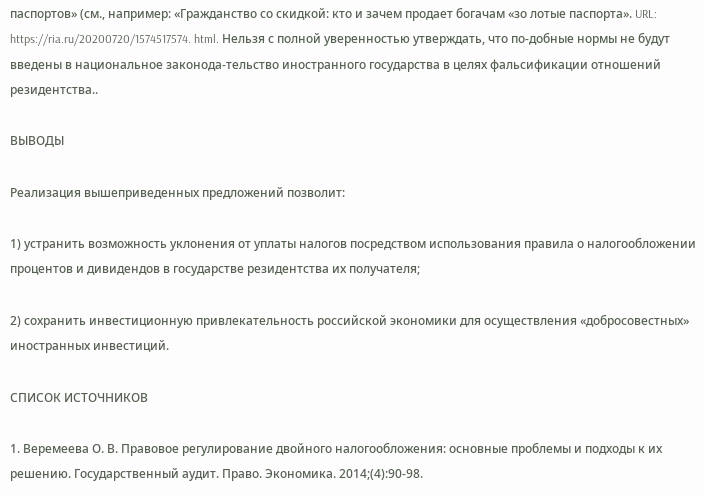паспортов» (см., например: «Гражданство со скидкой: кто и зачем продает богачам «зо лотые паспорта». URL: https://ria.ru/20200720/1574517574. html. Нельзя с полной уверенностью утверждать, что по-добные нормы не будут введены в национальное законода-тельство иностранного государства в целях фальсификации отношений резидентства..

ВЫВОДЫ

Реализация вышеприведенных предложений позволит:

1) устранить возможность уклонения от уплаты налогов посредством использования правила о налогообложении процентов и дивидендов в государстве резидентства их получателя;

2) сохранить инвестиционную привлекательность российской экономики для осуществления «добросовестных» иностранных инвестиций.

СПИСОК ИСТОЧНИКОВ

1. Веремеева О. В. Правовое регулирование двойного налогообложения: основные проблемы и подходы к их решению. Государственный аудит. Право. Экономика. 2014;(4):90-98.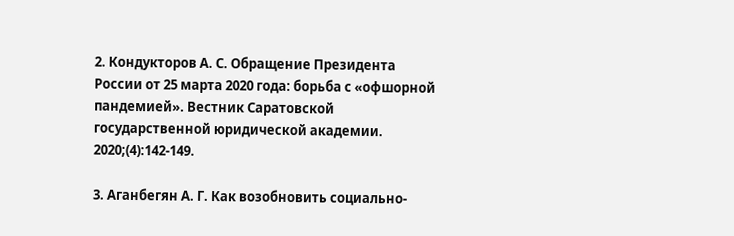2. Кондукторов А. С. Обращение Президента России от 25 марта 2020 года: борьба с «офшорной пандемией». Вестник Саратовской государственной юридической академии. 2020;(4):142-149.

3. Аганбегян А. Г. Как возобновить социально-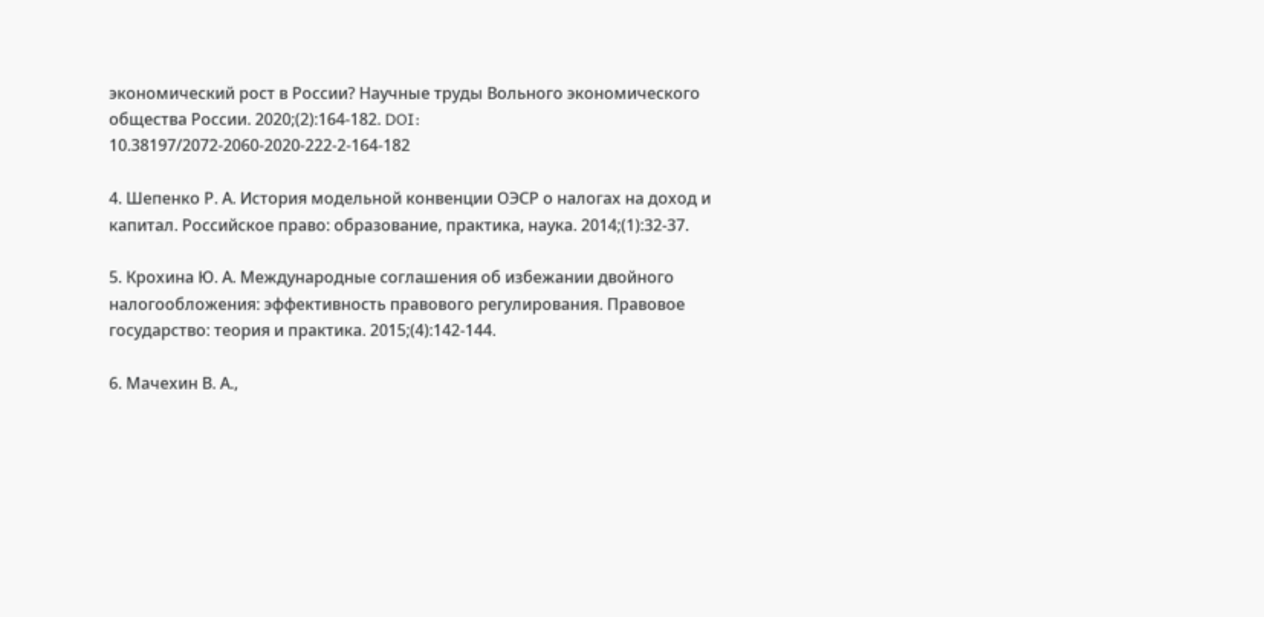экономический рост в России? Научные труды Вольного экономического общества России. 2020;(2):164-182. DOI: 10.38197/2072-2060-2020-222-2-164-182

4. Шепенко Р. А. История модельной конвенции ОЭСР о налогах на доход и капитал. Российское право: образование, практика, наука. 2014;(1):32-37.

5. Крохина Ю. А. Международные соглашения об избежании двойного налогообложения: эффективность правового регулирования. Правовое государство: теория и практика. 2015;(4):142-144.

6. Мачехин В. А.,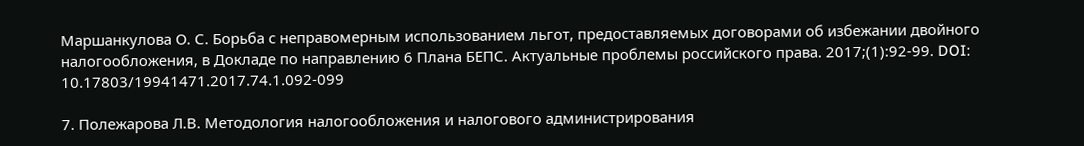Маршанкулова О. С. Борьба с неправомерным использованием льгот, предоставляемых договорами об избежании двойного налогообложения, в Докладе по направлению 6 Плана БЕПС. Актуальные проблемы российского права. 2017;(1):92-99. DOI: 10.17803/19941471.2017.74.1.092-099

7. Полежарова Л.В. Методология налогообложения и налогового администрирования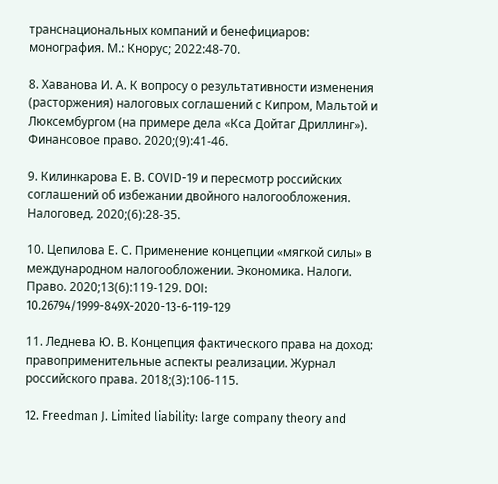транснациональных компаний и бенефициаров: монография. М.: Кнорус; 2022:48-70.

8. Хаванова И. А. К вопросу о результативности изменения (расторжения) налоговых соглашений с Кипром, Мальтой и Люксембургом (на примере дела «Кса Дойтаг Дриллинг»). Финансовое право. 2020;(9):41-46.

9. Килинкарова Е. В. COVID-19 и пересмотр российских соглашений об избежании двойного налогообложения. Налоговед. 2020;(6):28-35.

10. Цепилова Е. С. Применение концепции «мягкой силы» в международном налогообложении. Экономика. Налоги. Право. 2020;13(6):119-129. DOI: 10.26794/1999-849X-2020-13-6-119-129

11. Леднева Ю. В. Концепция фактического права на доход: правоприменительные аспекты реализации. Журнал российского права. 2018;(3):106-115.

12. Freedman J. Limited liability: large company theory and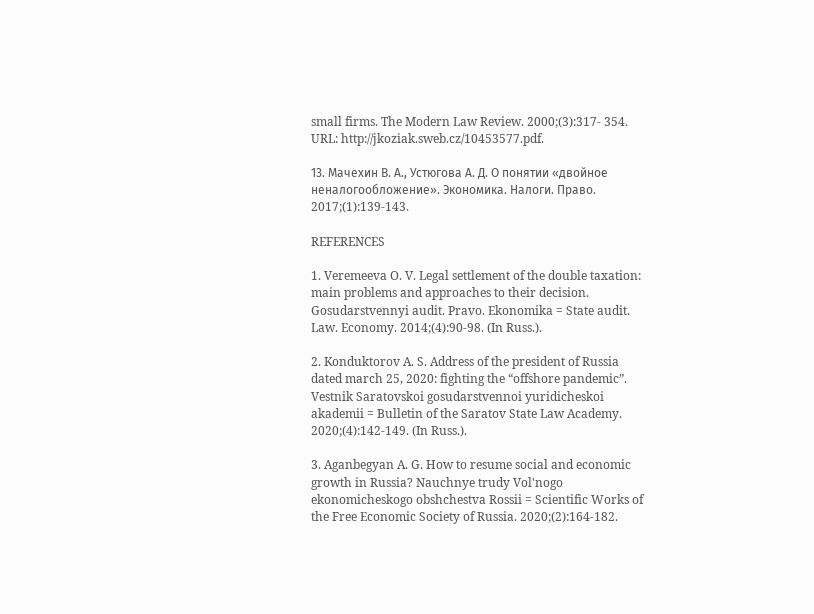small firms. The Modern Law Review. 2000;(3):317- 354. URL: http://jkoziak.sweb.cz/10453577.pdf.

13. Мачехин В. А., Устюгова А. Д. О понятии «двойное неналогообложение». Экономика. Налоги. Право. 2017;(1):139-143.

REFERENCES

1. Veremeeva O. V. Legal settlement of the double taxation: main problems and approaches to their decision. Gosudarstvennyi audit. Pravo. Ekonomika = State audit. Law. Economy. 2014;(4):90-98. (In Russ.).

2. Konduktorov A. S. Address of the president of Russia dated march 25, 2020: fighting the “offshore pandemic”. Vestnik Saratovskoi gosudarstvennoi yuridicheskoi akademii = Bulletin of the Saratov State Law Academy. 2020;(4):142-149. (In Russ.).

3. Aganbegyan A. G. How to resume social and economic growth in Russia? Nauchnye trudy Vol'nogo ekonomicheskogo obshchestva Rossii = Scientific Works of the Free Economic Society of Russia. 2020;(2):164-182.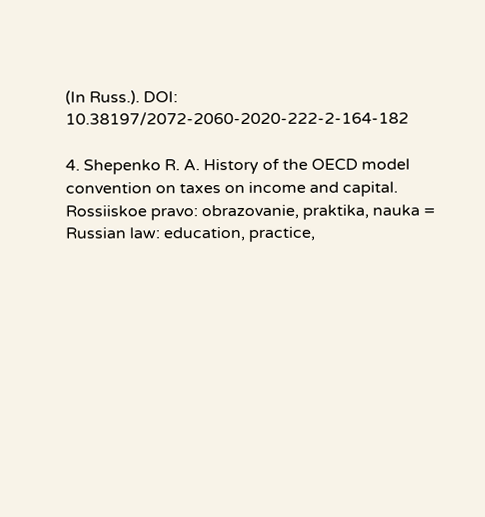(In Russ.). DOI: 10.38197/2072-2060-2020-222-2-164-182

4. Shepenko R. A. History of the OECD model convention on taxes on income and capital. Rossiiskoe pravo: obrazovanie, praktika, nauka = Russian law: education, practice,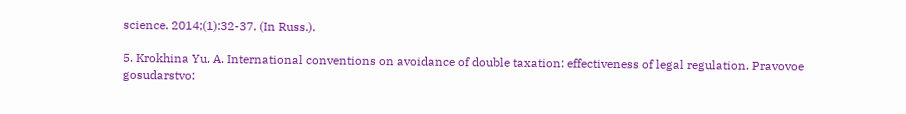science. 2014;(1):32-37. (In Russ.).

5. Krokhina Yu. A. International conventions on avoidance of double taxation: effectiveness of legal regulation. Pravovoe gosudarstvo: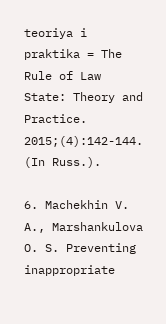teoriya i praktika = The Rule of Law State: Theory and Practice. 2015;(4):142-144. (In Russ.).

6. Machekhin V. A., Marshankulova O. S. Preventing inappropriate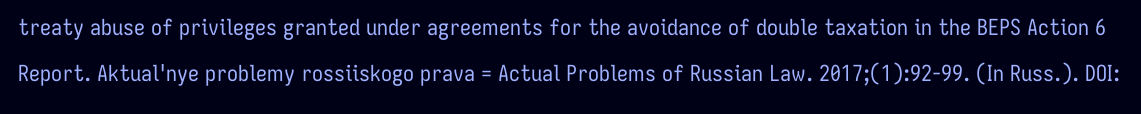treaty abuse of privileges granted under agreements for the avoidance of double taxation in the BEPS Action 6 Report. Aktual'nye problemy rossiiskogo prava = Actual Problems of Russian Law. 2017;(1):92-99. (In Russ.). DOI: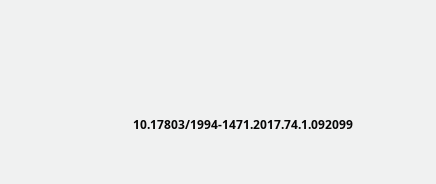10.17803/1994-1471.2017.74.1.092099